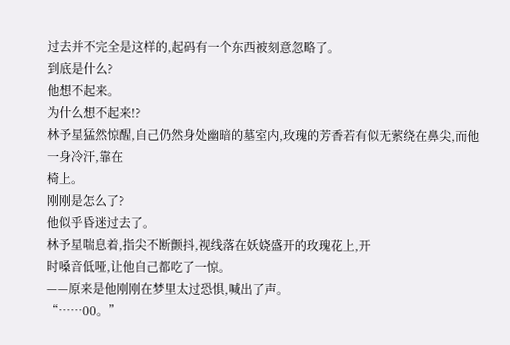过去并不完全是这样的,起码有一个东西被刻意忽略了。
到底是什么?
他想不起来。
为什么想不起来!?
林予星猛然惊醒,自己仍然身处幽暗的墓室内,玫瑰的芳香若有似无萦绕在鼻尖,而他一身冷汗,靠在
椅上。
刚刚是怎么了?
他似乎昏迷过去了。
林予星喘息着,指尖不断颤抖,视线落在妖娆盛开的玫瑰花上,开
时嗓音低哑,让他自己都吃了一惊。
——原来是他刚刚在梦里太过恐惧,喊出了声。
“……00。”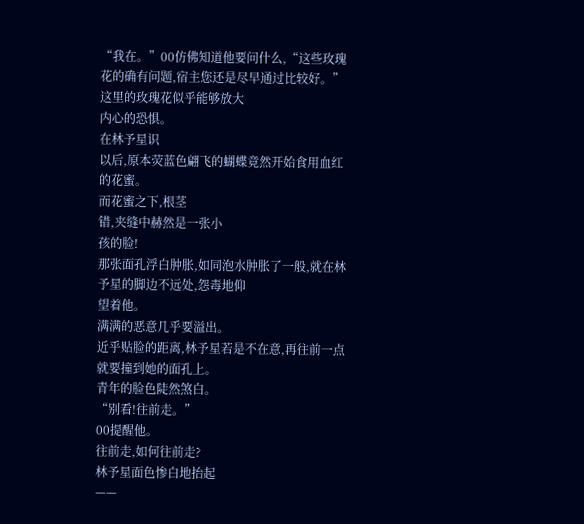“我在。”00仿佛知道他要问什么,“这些玫瑰花的确有问题,宿主您还是尽早通过比较好。”
这里的玫瑰花似乎能够放大
内心的恐惧。
在林予星识
以后,原本荧蓝色翩飞的蝴蝶竟然开始食用血红的花蜜。
而花蜜之下,根茎
错,夹缝中赫然是一张小
孩的脸!
那张面孔浮白肿胀,如同泡水肿胀了一般,就在林予星的脚边不远处,怨毒地仰
望着他。
满满的恶意几乎要溢出。
近乎贴脸的距离,林予星若是不在意,再往前一点就要撞到她的面孔上。
青年的脸色陡然煞白。
“别看!往前走。”
00提醒他。
往前走,如何往前走?
林予星面色惨白地抬起
——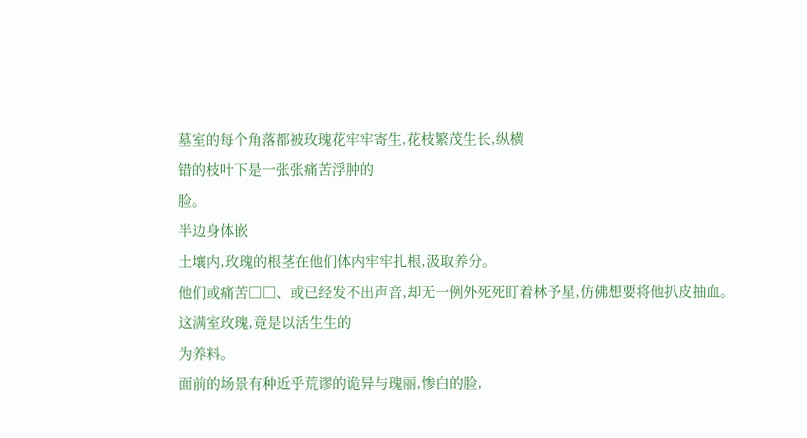墓室的每个角落都被玫瑰花牢牢寄生,花枝繁茂生长,纵横
错的枝叶下是一张张痛苦浮肿的
脸。
半边身体嵌
土壤内,玫瑰的根茎在他们体内牢牢扎根,汲取养分。
他们或痛苦□□、或已经发不出声音,却无一例外死死盯着林予星,仿佛想要将他扒皮抽血。
这满室玫瑰,竟是以活生生的
为养料。
面前的场景有种近乎荒谬的诡异与瑰丽,惨白的脸,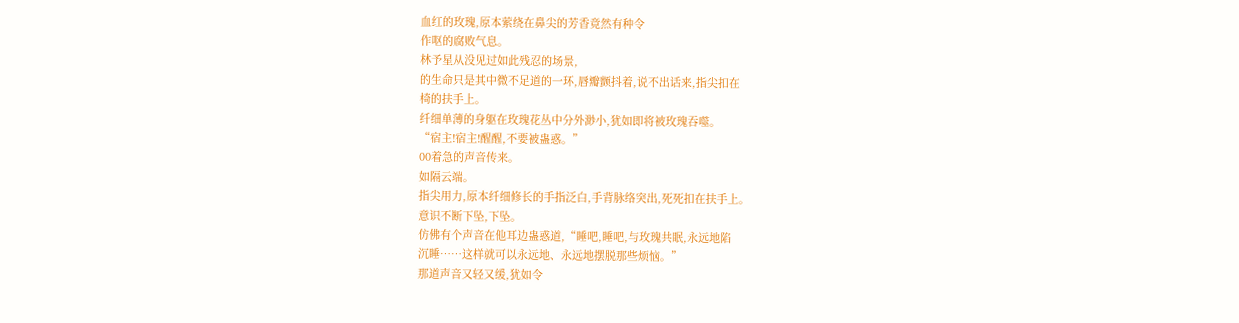血红的玫瑰,原本萦绕在鼻尖的芳香竟然有种令
作呕的腐败气息。
林予星从没见过如此残忍的场景,
的生命只是其中微不足道的一环,唇瓣颤抖着,说不出话来,指尖扣在
椅的扶手上。
纤细单薄的身躯在玫瑰花丛中分外渺小,犹如即将被玫瑰吞噬。
“宿主!宿主!醒醒,不要被蛊惑。”
00着急的声音传来。
如隔云端。
指尖用力,原本纤细修长的手指泛白,手背脉络突出,死死扣在扶手上。
意识不断下坠,下坠。
仿佛有个声音在他耳边蛊惑道,“睡吧,睡吧,与玫瑰共眠,永远地陷
沉睡……这样就可以永远地、永远地摆脱那些烦恼。”
那道声音又轻又缓,犹如令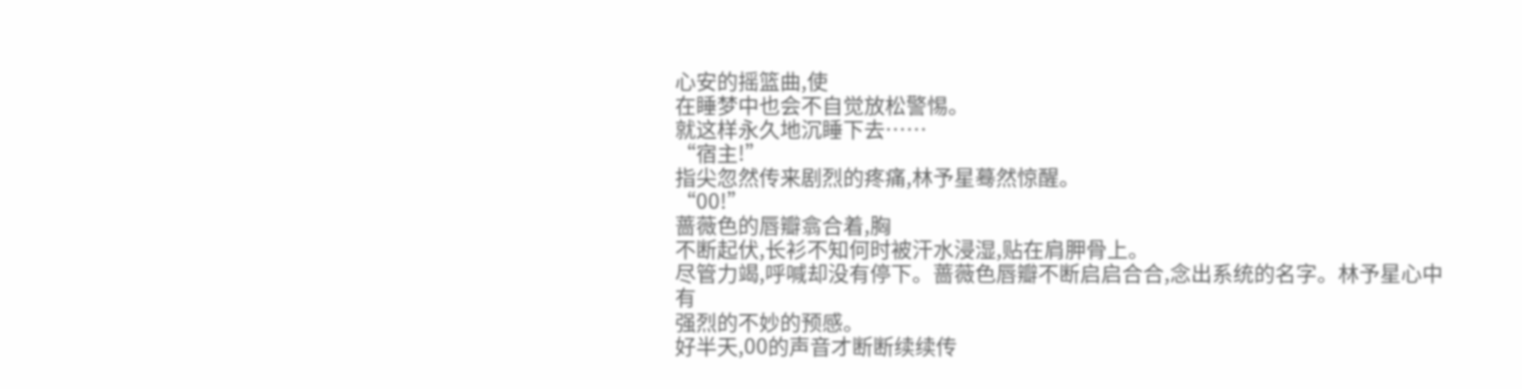心安的摇篮曲,使
在睡梦中也会不自觉放松警惕。
就这样永久地沉睡下去……
“宿主!”
指尖忽然传来剧烈的疼痛,林予星蓦然惊醒。
“00!”
蔷薇色的唇瓣翕合着,胸
不断起伏,长衫不知何时被汗水浸湿,贴在肩胛骨上。
尽管力竭,呼喊却没有停下。蔷薇色唇瓣不断启启合合,念出系统的名字。林予星心中有
强烈的不妙的预感。
好半天,00的声音才断断续续传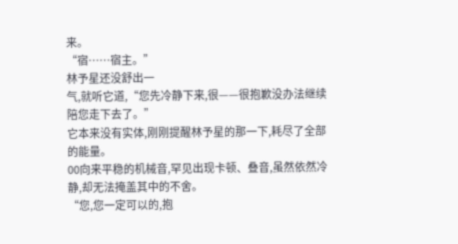来。
“宿……宿主。”
林予星还没舒出一
气,就听它道,“您先冷静下来,很——很抱歉没办法继续陪您走下去了。”
它本来没有实体,刚刚提醒林予星的那一下,耗尽了全部的能量。
00向来平稳的机械音,罕见出现卡顿、叠音,虽然依然冷静,却无法掩盖其中的不舍。
“您,您一定可以的,抱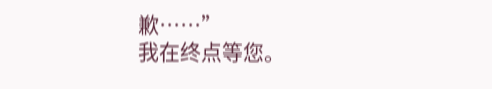歉……”
我在终点等您。